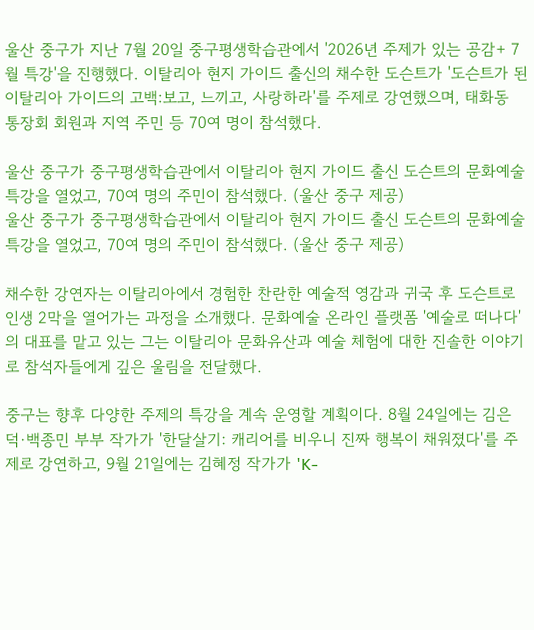울산 중구가 지난 7월 20일 중구평생학습관에서 '2026년 주제가 있는 공감+ 7월 특강'을 진행했다. 이탈리아 현지 가이드 출신의 채수한 도슨트가 '도슨트가 된 이탈리아 가이드의 고백:보고, 느끼고, 사랑하라'를 주제로 강연했으며, 태화동 통장회 회원과 지역 주민 등 70여 명이 참석했다.

울산 중구가 중구평생학습관에서 이탈리아 현지 가이드 출신 도슨트의 문화예술 특강을 열었고, 70여 명의 주민이 참석했다. (울산 중구 제공)
울산 중구가 중구평생학습관에서 이탈리아 현지 가이드 출신 도슨트의 문화예술 특강을 열었고, 70여 명의 주민이 참석했다. (울산 중구 제공)

채수한 강연자는 이탈리아에서 경험한 찬란한 예술적 영감과 귀국 후 도슨트로 인생 2막을 열어가는 과정을 소개했다. 문화예술 온라인 플랫폼 '예술로 떠나다'의 대표를 맡고 있는 그는 이탈리아 문화유산과 예술 체험에 대한 진솔한 이야기로 참석자들에게 깊은 울림을 전달했다.

중구는 향후 다양한 주제의 특강을 계속 운영할 계획이다. 8월 24일에는 김은덕·백종민 부부 작가가 '한달살기: 캐리어를 비우니 진짜 행복이 채워졌다'를 주제로 강연하고, 9월 21일에는 김혜정 작가가 'K-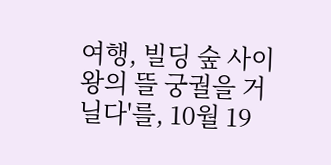여행, 빌딩 숲 사이 왕의 뜰 궁궐을 거닐다'를, 10월 19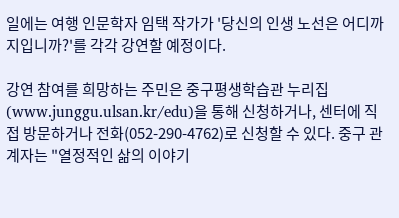일에는 여행 인문학자 임택 작가가 '당신의 인생 노선은 어디까지입니까?'를 각각 강연할 예정이다.

강연 참여를 희망하는 주민은 중구평생학습관 누리집(www.junggu.ulsan.kr/edu)을 통해 신청하거나, 센터에 직접 방문하거나 전화(052-290-4762)로 신청할 수 있다. 중구 관계자는 "열정적인 삶의 이야기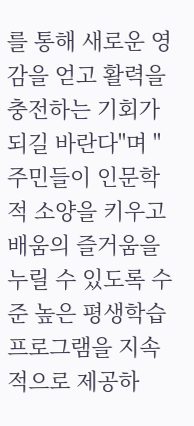를 통해 새로운 영감을 얻고 활력을 충전하는 기회가 되길 바란다"며 "주민들이 인문학적 소양을 키우고 배움의 즐거움을 누릴 수 있도록 수준 높은 평생학습 프로그램을 지속적으로 제공하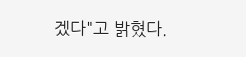겠다"고 밝혔다.